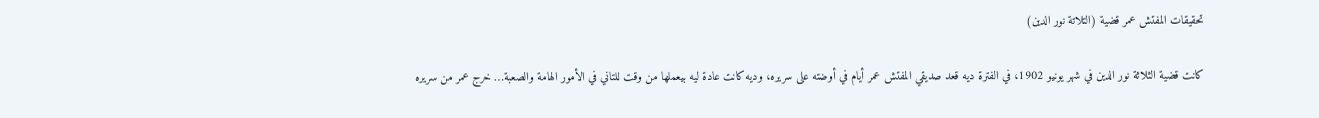تحقيقات المفتش عمر قضية (التلاتة نور الدين)

كانت قضية الثلاثة نور الدين في شهر يونيو 1902، في الفترة ديه قعد صديقي المفتش عمر أيام في أوضته على سريره، وديه كانت عادة ليه بيعملها من وقت للتاني في الأمور الهامة والصعبة… خرج عمر من سريره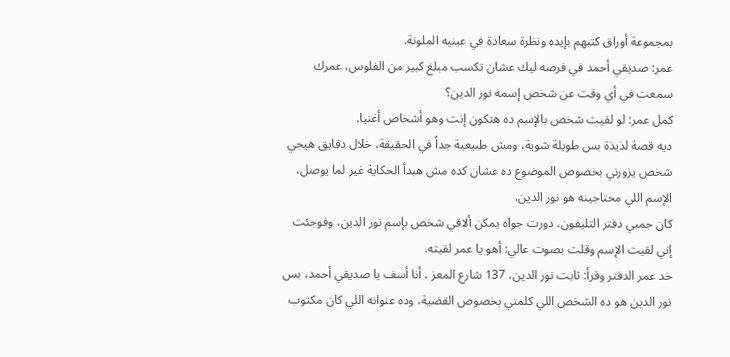بمجموعة أوراق كتبهم بإيده ونظرة سعادة في عينيه الملونة.
عمر: صديقي أحمد في فرصه ليك عشان تكسب مبلغ كبير من الفلوس، عمرك سمعت في أي وقت عن شخص إسمه نور الدين؟
كمل عمر: لو لقيت شخص بالإسم ده هتكون إنت وهو أشخاص أغنيا.
ديه قصة لذيذة بس طويلة شوية، ومش طبيعية جداً في الحقيقة، خلال دقايق هيجي شخص يزورني بخصوص الموضوع ده عشان كده مش هبدأ الحكاية غير لما يوصل، الإسم اللي محتاجينه هو نور الدين.
كان جمبي دفتر التليفون، دورت جواه يمكن ألاقي شخص بإسم نور الدين، وفوجئت إني لقيت الإسم وقلت بصوت عالي: أهو يا عمر لقيته.
خد عمر الدفتر وقرأ: ثابت نور الدين، 137 شارع المعز ، أنا أسف يا صديقي أحمد، بس نور الدين هو ده الشخص اللي كلمني بخصوص القضية، وده عنوانه اللي كان مكتوب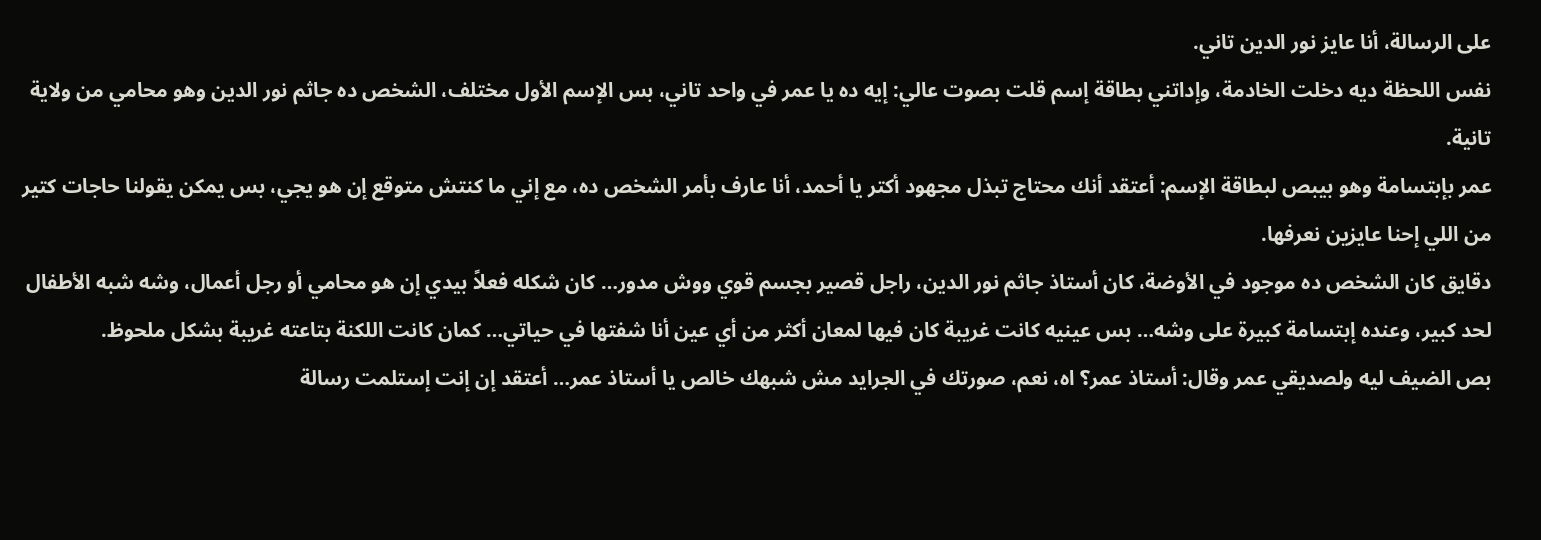على الرسالة، أنا عايز نور الدين تاني.
نفس اللحظة ديه دخلت الخادمة، وإداتني بطاقة إسم قلت بصوت عالي: إيه ده يا عمر في واحد تاني، بس الإسم الأول مختلف، الشخص ده جاثم نور الدين وهو محامي من ولاية تانية.
عمر بإبتسامة وهو بيبص لبطاقة الإسم: أعتقد أنك محتاج تبذل مجهود أكتر يا أحمد، أنا عارف بأمر الشخص ده، مع إني ما كنتش متوقع إن هو يجي، بس يمكن يقولنا حاجات كتير من اللي إحنا عايزين نعرفها.
دقايق كان الشخص ده موجود في الأوضة، كان أستاذ جاثم نور الدين، راجل قصير بجسم قوي ووش مدور… كان شكله فعلاً بيدي إن هو محامي أو رجل أعمال، وشه شبه الأطفال لحد كبير، وعنده إبتسامة كبيرة على وشه… بس عينيه كانت غريبة كان فيها لمعان أكثر من أي عين أنا شفتها في حياتي… كمان كانت اللكنة بتاعته غريبة بشكل ملحوظ.
بص الضيف ليه ولصديقي عمر وقال: أستاذ عمر؟ اه، نعم، صورتك في الجرايد مش شبهك خالص يا أستاذ عمر… أعتقد إن إنت إستلمت رسالة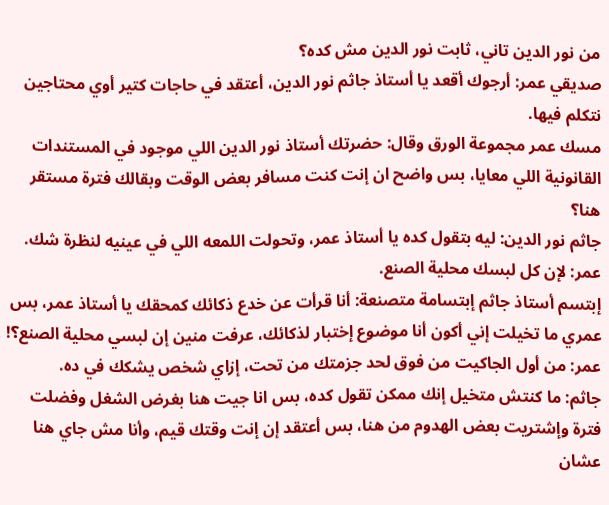من نور الدين تاني، ثابت نور الدين مش كده؟
صديقي عمر: أرجوك أقعد يا أستاذ جاثم نور الدين، أعتقد في حاجات كتير أوي محتاجين نتكلم فيها.
مسك عمر مجموعة الورق وقال: حضرتك أستاذ نور الدين اللي موجود في المستندات القانونية اللي معايا، بس واضح ان إنت كنت مسافر بعض الوقت وبقالك فترة مستقر هنا؟
جاثم نور الدين: ليه بتقول كده يا أستاذ عمر، وتحولت اللمعه اللي في عينيه لنظرة شك.
عمر: لإن كل لبسك محلية الصنع.
إبتسم أستاذ جاثم إبتسامة متصنعة: أنا قرأت عن خدع ذكائك كمحقك يا أستاذ عمر، بس عمري ما تخيلت إني أكون أنا موضوع إختبار لذكائك، عرفت منين إن لبسي محلية الصنع؟!
عمر: من أول الجاكيت من فوق لحد جزمتك من تحت، إزاي شخص يشكك في ده.
جاثم: ما كنتش متخيل إنك ممكن تقول كده، بس انا جيت هنا بغرض الشغل وفضلت فترة وإشتريت بعض الهدوم من هنا، بس أعتقد إن إنت وقتك قيم، وأنا مش جاي هنا عشان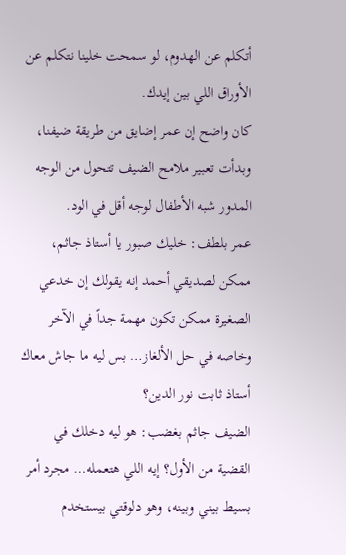أتكلم عن الهدوم، لو سمحت خلينا نتكلم عن الأوراق اللي بين إيدك.
كان واضح إن عمر إضايق من طريقة ضيفنا، وبدأت تعبير ملامح الضيف تتحول من الوجه المدور شبه الأطفال لوجه أقل في الود.
عمر بلطف: خليك صبور يا أستاذ جاثم، ممكن لصديقي أحمد إنه يقولك إن خدعي الصغيرة ممكن تكون مهمة جداً في الآخر وخاصه في حل الألغاز… بس ليه ما جاش معاك أستاذ ثابت نور الدين؟
الضيف جاثم بغضب: هو ليه دخلك في القضية من الأول؟ إيه اللي هتعمله… مجرد أمر بسيط بيني وبينه، وهو دلوقتي بيستخدم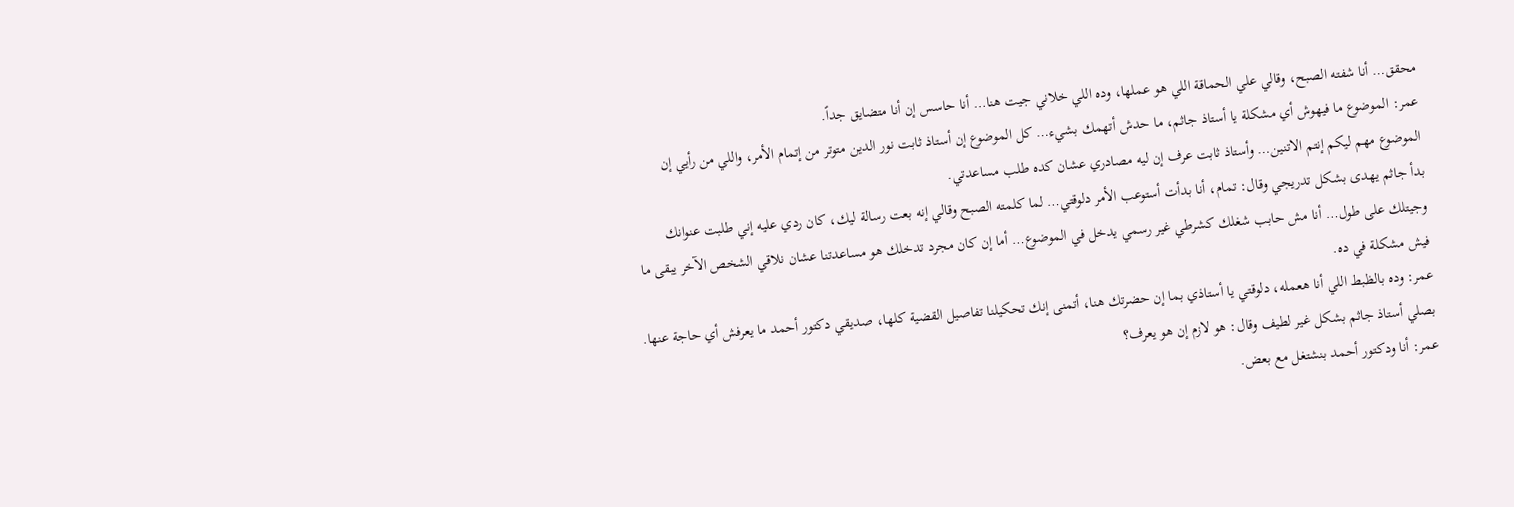محقق… أنا شفته الصبح، وقالي علي الحماقة اللي هو عملها، وده اللي خلاني جيت هنا… أنا حاسس إن أنا متضايق جداً.
عمر: الموضوع ما فيهوش أي مشكلة يا أستاذ جاثم، ما حدش أتهمك بشيء… كل الموضوع إن أستاذ ثابت نور الدين متوتر من إتمام الأمر، واللي من رأيي إن الموضوع مهم ليكم إنتم الاتنين… وأستاذ ثابت عرف إن ليه مصادري عشان كده طلب مساعدتي.
بدأ جاثم يهدى بشكل تدريجي وقال: تمام، أنا بدأت أستوعب الأمر دلوقتي… لما كلمته الصبح وقالي إنه بعت رسالة ليك، كان ردي عليه إني طلبت عنوانك وجيتلك على طول… أنا مش حابب شغلك كشرطي غير رسمي يدخل في الموضوع… أما إن كان مجرد تدخلك هو مساعدتنا عشان نلاقي الشخص الآخر يبقى ما فيش مشكلة في ده.
عمر: وده بالظبط اللي أنا هعمله، دلوقتي يا أستاذي بما إن حضرتك هنا، أتمنى إنك تحكيلنا تفاصيل القضية كلها، صديقي دكتور أحمد ما يعرفش أي حاجة عنها.
بصلي أستاذ جاثم بشكل غير لطيف وقال: هو لازم إن هو يعرف؟
عمر: أنا ودكتور أحمد بنشتغل مع بعض.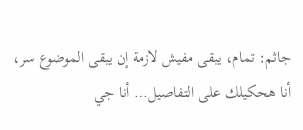جاثم: تمام، يبقى مفيش لازمة إن يبقى الموضوع سر، أنا هحكيلك على التفاصيل… أنا جي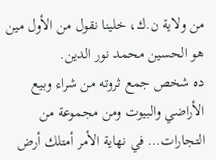من ولاية ن.ك، خلينا نقول من الأول مين هو الحسين محمد نور الدين.
ده شخص جمع ثروته من شراء وبيع الأراضي والبيوت ومن مجموعة من التجارات… في نهاية الأمر أمتلك أرض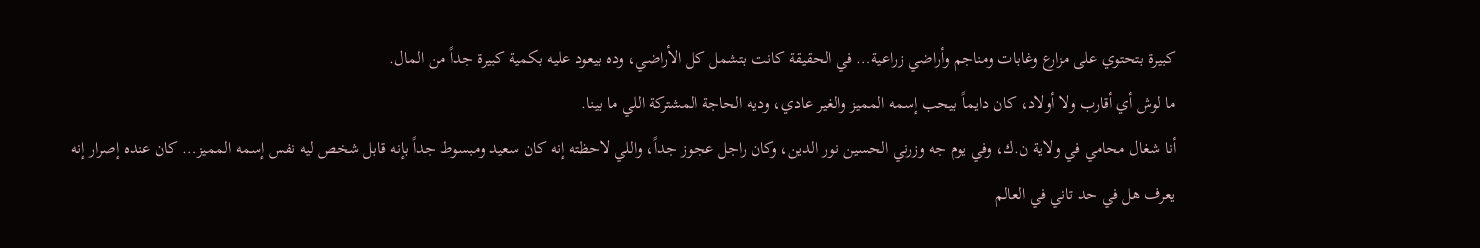كبيرة بتحتوي على مزارع وغابات ومناجم وأراضي زراعية… في الحقيقة كانت بتشمل كل الأراضي، وده بيعود عليه بكمية كبيرة جداً من المال.
ما لوش أي أقارب ولا أولاد، كان دايماً بيحب إسمه المميز والغير عادي، وديه الحاجة المشتركة اللي ما بينا.
أنا شغال محامي في ولاية ن.ك، وفي يوم جه وزرني الحسين نور الدين، وكان راجل عجوز جداً، واللي لاحظته إنه كان سعيد ومبسوط جداً بإنه قابل شخص ليه نفس إسمه المميز… كان عنده إصرار إنه يعرف هل في حد تاني في العالم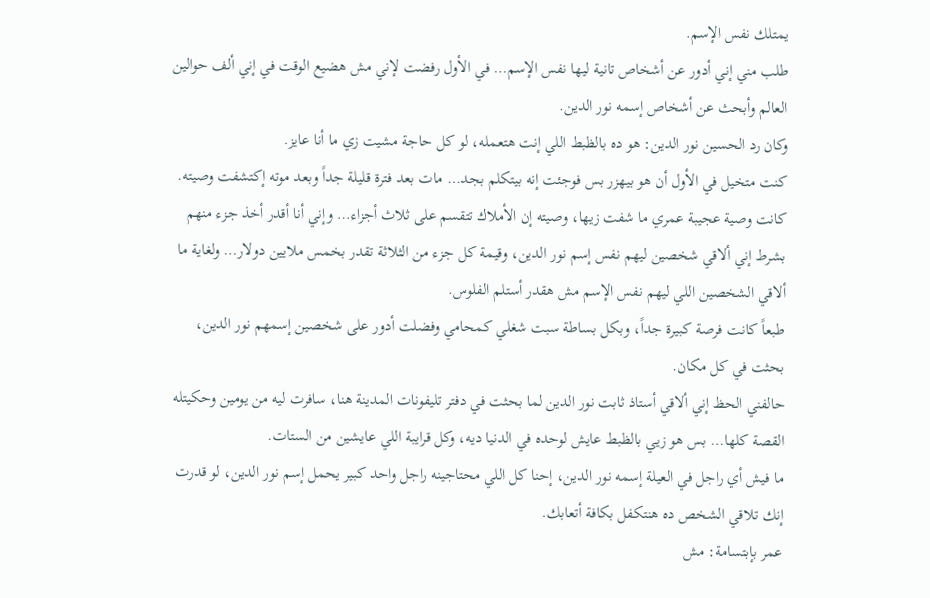يمتلك نفس الإسم.
طلب مني إني أدور عن أشخاص تانية ليها نفس الإسم… في الأول رفضت لإني مش هضيع الوقت في إني ألف حوالين العالم وأبحث عن أشخاص إسمه نور الدين.
وكان رد الحسين نور الدين: هو ده بالظبط اللي إنت هتعمله، لو كل حاجة مشيت زي ما أنا عايز.
كنت متخيل في الأول أن هو بيهزر بس فوجئت إنه بيتكلم بجد… مات بعد فترة قليلة جداً وبعد موته إكتشفت وصيته.
كانت وصية عجيبة عمري ما شفت زيها، وصيته إن الأملاك تتقسم على ثلاث أجزاء… وإني أنا أقدر أخذ جزء منهم بشرط إني ألاقي شخصين ليهم نفس إسم نور الدين، وقيمة كل جزء من الثلاثة تقدر بخمس ملايين دولار… ولغاية ما ألاقي الشخصين اللي ليهم نفس الإسم مش هقدر أستلم الفلوس.
طبعاً كانت فرصة كبيرة جداً، وبكل بساطة سبت شغلي كمحامي وفضلت أدور على شخصين إسمهم نور الدين، بحثت في كل مكان.
حالفني الحظ إني ألاقي أستاذ ثابت نور الدين لما بحثت في دفتر تليفونات المدينة هنا، سافرت ليه من يومين وحكيتله القصة كلها… بس هو زيي بالظبط عايش لوحده في الدنيا ديه، وكل قرايبة اللي عايشين من الستات.
ما فيش أي راجل في العيلة إسمه نور الدين، إحنا كل اللي محتاجينه راجل واحد كبير يحمل إسم نور الدين، لو قدرت إنك تلاقي الشخص ده هنتكفل بكافة أتعابك.
عمر بإبتسامة: مش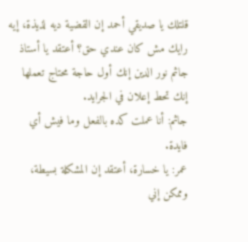قلتلك يا صديقي أحمد إن القضية ديه لذيذة، إيه رايك مش كان عندي حق؟ أعتقد يا أستاذ جاثم نور الدين إنك أول حاجة محتاج تعملها إنك تحط إعلان في الجرايد.
جاثم: أنا عملت كده بالفعل وما فيش أي فايدة.
عمر: يا خسارة، أعتقد إن المشكلة بسيطة، وممكن إني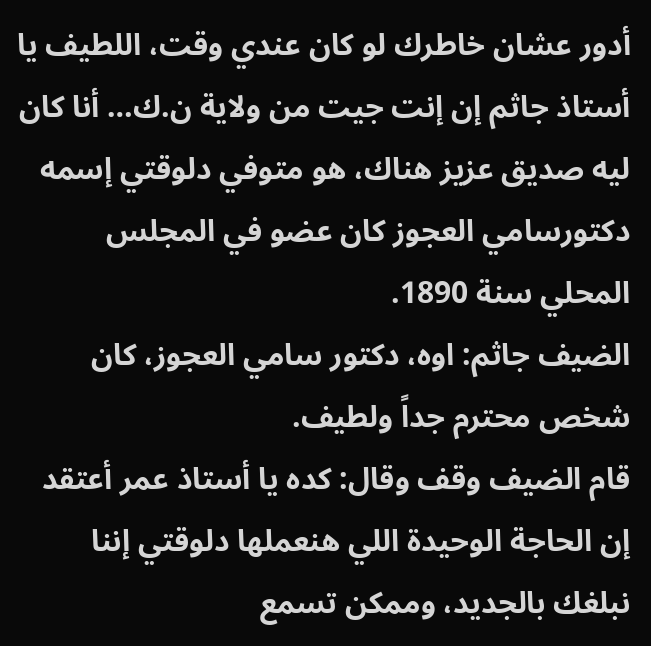أدور عشان خاطرك لو كان عندي وقت، اللطيف يا أستاذ جاثم إن إنت جيت من ولاية ن.ك… أنا كان ليه صديق عزيز هناك، هو متوفي دلوقتي إسمه دكتورسامي العجوز كان عضو في المجلس المحلي سنة 1890.
الضيف جاثم: اوه، دكتور سامي العجوز، كان شخص محترم جداً ولطيف.
قام الضيف وقف وقال: كده يا أستاذ عمر أعتقد إن الحاجة الوحيدة اللي هنعملها دلوقتي إننا نبلغك بالجديد، وممكن تسمع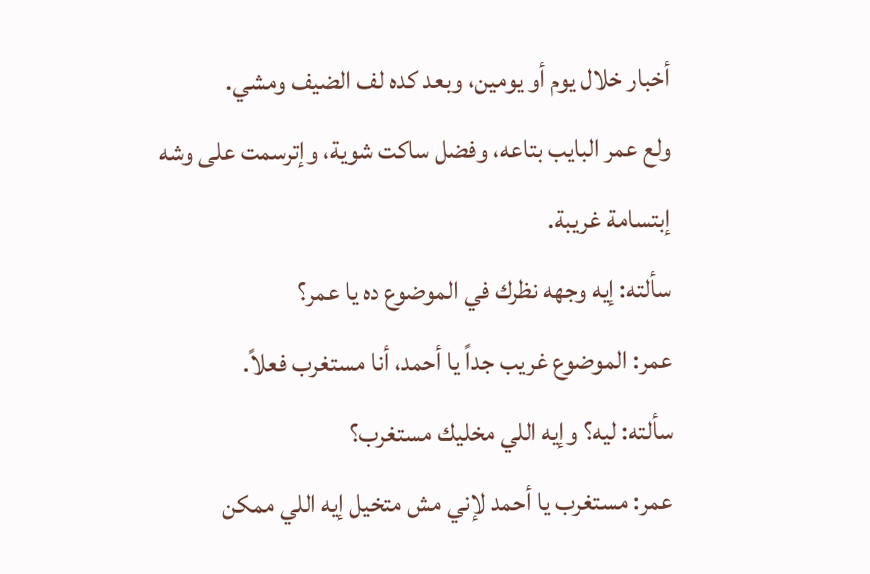أخبار خلال يوم أو يومين، وبعد كده لف الضيف ومشي.
ولع عمر البايب بتاعه، وفضل ساكت شوية، وإترسمت على وشه إبتسامة غريبة.
سألته: إيه وجهه نظرك في الموضوع ده يا عمر؟
عمر: الموضوع غريب جداً يا أحمد، أنا مستغرب فعلاً.
سألته: ليه؟ وإيه اللي مخليك مستغرب؟
عمر: مستغرب يا أحمد لإني مش متخيل إيه اللي ممكن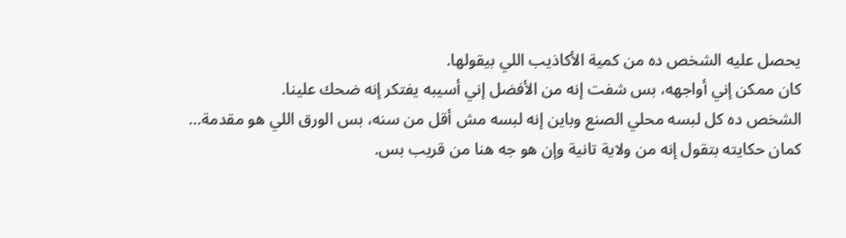يحصل عليه الشخص ده من كمية الأكاذيب اللي بيقولها.
كان ممكن إني أواجهه، بس شفت إنه من الأفضل إني أسيبه يفتكر إنه ضحك علينا.
الشخص ده كل لبسه محلي الصنع وباين إنه لبسه مش أقل من سنه، بس الورق اللي هو مقدمة… كمان حكايته بتقول إنه من ولاية تانية وإن هو جه هنا من قريب بس.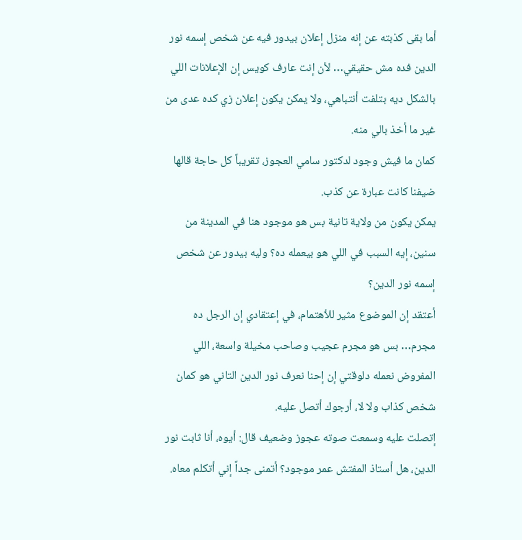أما بقى كذبته عن إنه منزل إعلان بيدور فيه عن شخص إسمه نور الدين فده مش حقيقي… لأن إنت عارف كويس إن الإعلانات اللي بالشكل ديه بتلفت أنتباهي، ولا يمكن يكون إعلان زي كده عدى من غير ما أخذ بالي منه.
كمان ما فيش وجود لدكتور سامي العجوز، تقريباً كل حاجة قالها ضيفنا كانت عبارة عن كذب.
يمكن يكون من ولاية تانية بس هو موجود هنا في المدينة من سنين، إيه السبب في اللي هو بيعمله ده؟ وليه بيدور عن شخص إسمه نور الدين؟
أعتقد إن الموضوع مثير للأهتمام، في إعتقادي إن الرجل ده مجرم… بس هو مجرم عجيب وصاحب مخيلة واسعة، اللي المفروض نعمله دلوقتي إن إحنا نعرف نور الدين التاني هو كمان شخص كذاب ولا لا، أرجوك أتصل عليه.
إتصلت عليه وسمعت صوته عجوز وضعيف قال: أيوه، أنا ثابت نور الدين، هل أستاذ المفتش عمر موجود؟ أتمنى جداً إني أتكلم معاه.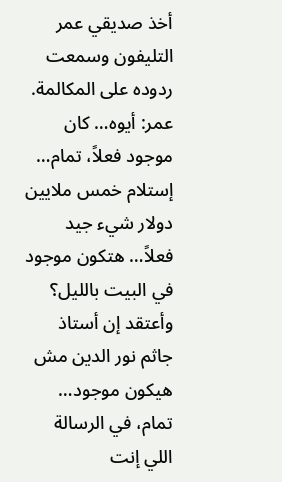أخذ صديقي عمر التليفون وسمعت ردوده على المكالمة.
عمر: أيوه… كان موجود فعلاً، تمام… إستلام خمس ملايين دولار شيء جيد فعلاً… هتكون موجود في البيت بالليل؟ وأعتقد إن أستاذ جاثم نور الدين مش هيكون موجود… تمام، في الرسالة اللي إنت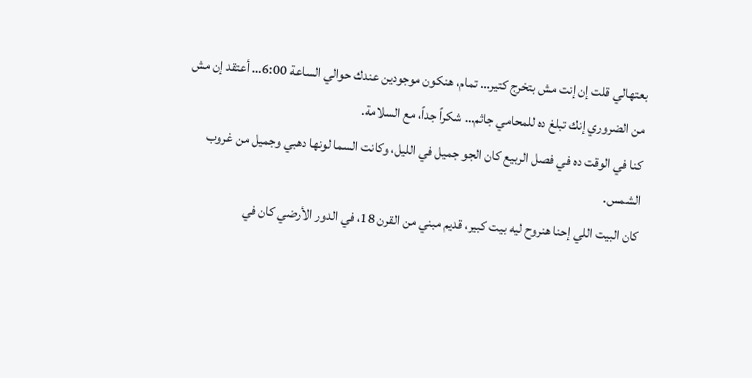بعتهالي قلت إن إنت مش بتخرج كتير… تمام، هنكون موجودين عندك حوالي الساعة 6:00… أعتقد إن مش من الضروري إنك تبلغ ده للمحامي جاثم… شكراً جداً، مع السلامة.
كنا في الوقت ده في فصل الربيع كان الجو جميل في الليل، وكانت السما لونها دهبي وجميل من غروب الشمس.
كان البيت اللي إحنا هنروح ليه بيت كبير، قديم مبني من القرن 18، في الدور الأرضي كان في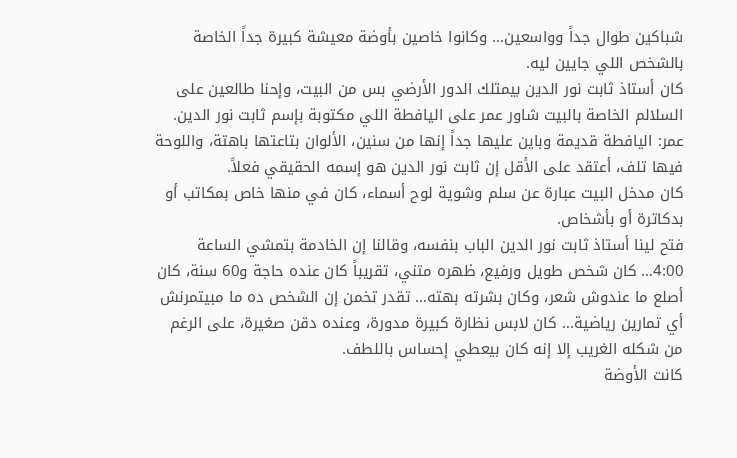شباكين طوال جداً وواسعين… وكانوا خاصين بأوضة معيشة كبيرة جداً الخاصة بالشخص اللي جايين ليه.
كان أستاذ ثابت نور الدين بيمتلك الدور الأرضي بس من البيت، وإحنا طالعين على السلالم الخاصة بالبيت شاور عمر على اليافطة اللي مكتوبة بإسم ثابت نور الدين.
عمر: اليافطة قديمة وباين عليها جداً إنها من سنين، الألوان بتاعتها باهتة، واللوحة فيها تلف، أعتقد على الأقل إن ثابت نور الدين هو إسمه الحقيقي فعلاً.
كان مدخل البيت عبارة عن سلم وشوية لوح أسماء، كان في منها خاص بمكاتب أو بدكاترة أو بأشخاص.
فتح لينا أستاذ ثابت نور الدين الباب بنفسه، وقالنا إن الخادمة بتمشي الساعة 4:00… كان شخص طويل ورفيع، ظهره متني، تقريباً كان عنده حاجة و60 سنة، كان أصلع ما عندوش شعر، وكان بشرته بهته… تقدر تخمن إن الشخص ده ما مبيتمرنش أي تمارين رياضية… كان لابس نظارة كبيرة مدورة، وعنده دقن صغيرة، على الرغم من شكله الغريب إلا إنه كان بيعطي إحساس باللطف.
كانت الأوضة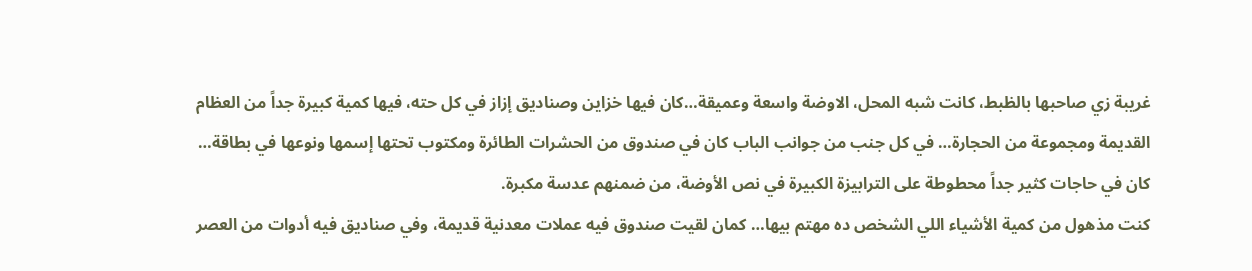غريبة زي صاحبها بالظبط، كانت شبه المحل، الاوضة واسعة وعميقة…كان فيها خزاين وصناديق إزاز في كل حته، فيها كمية كبيرة جداً من العظام القديمة ومجموعة من الحجارة… في كل جنب من جوانب الباب كان في صندوق من الحشرات الطائرة ومكتوب تحتها إسمها ونوعها في بطاقة… كان في حاجات كثير جداً محطوطة على الترابيزة الكبيرة في نص الأوضة، من ضمنهم عدسة مكبرة.
كنت مذهول من كمية الأشياء اللي الشخص ده مهتم بيها… كمان لقيت صندوق فيه عملات معدنية قديمة، وفي صناديق فيه أدوات من العصر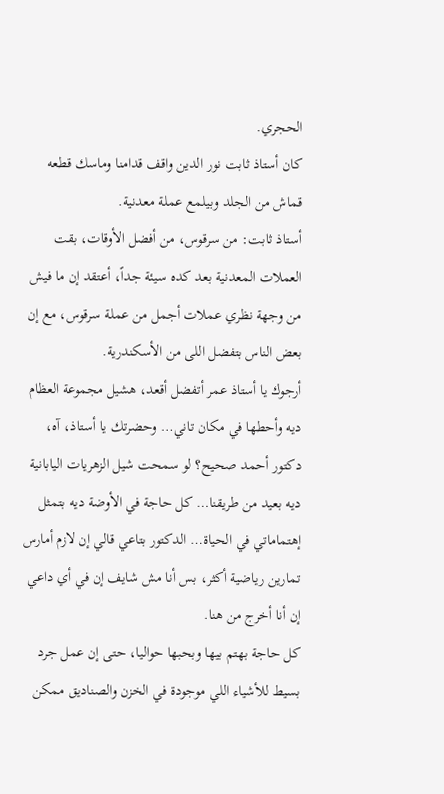الحجري.
كان أستاذ ثابت نور الدين واقف قدامنا وماسك قطعه قماش من الجلد وبيلمع عملة معدنية.
أستاذ ثابت: من سرقوس، من أفضل الأوقات، بقت العملات المعدنية بعد كده سيئة جداً، أعتقد إن ما فيش من وجهة نظري عملات أجمل من عملة سرقوس، مع إن بعض الناس بتفضل اللى من الأسكندرية.
أرجوك يا أستاذ عمر أتفضل أقعد، هشيل مجموعة العظام ديه وأحطها في مكان تاني… وحضرتك يا أستاذ، آه، دكتور أحمد صحيح؟ لو سمحت شيل الزهريات اليابانية ديه بعيد من طريقنا… كل حاجة في الأوضة ديه بتمثل إهتماماتي في الحياة… الدكتور بتاعي قالي إن لازم أمارس تمارين رياضية أكثر، بس أنا مش شايف إن في أي داعي إن أنا أخرج من هنا.
كل حاجة بهتم بيها وبحبها حواليا، حتى إن عمل جرد بسيط للأشياء اللي موجودة في الخزن والصناديق ممكن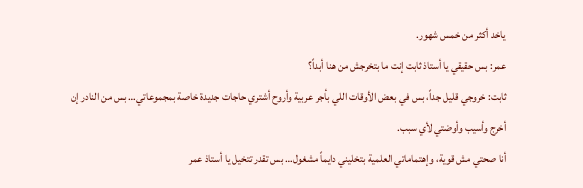ياخد أكثر من خمس شهور.
عمر: بس حقيقي يا أستاذ ثابت إنت ما بتخرجش من هنا أبداً؟
ثابت: خروجي قليل جداً، بس في بعض الأوقات اللي بأجر عربية وأروح أشتري حاجات جديدة خاصة بمجموعاتي… بس من النادر إن أخرج وأسيب وأوضتي لأي سبب.
أنا صحتي مش قوية، وإهتماماتي العلمية بتخليني دايماً مشغول… بس تقدر تتخيل يا أستاذ عمر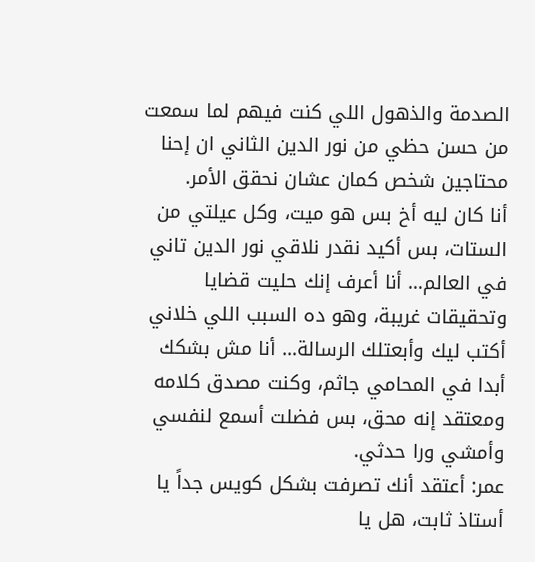الصدمة والذهول اللي كنت فيهم لما سمعت من حسن حظي من نور الدين الثاني ان إحنا محتاجين شخص كمان عشان نحقق الأمر.
أنا كان ليه أخ بس هو ميت، وكل عيلتي من الستات، بس أكيد نقدر نلاقي نور الدين تاني في العالم… أنا أعرف إنك حليت قضايا وتحقيقات غريبة، وهو ده السبب اللي خلاني أكتب ليك وأبعتلك الرسالة… أنا مش بشكك أبدا في المحامي جاثم، وكنت مصدق كلامه ومعتقد إنه محق، بس فضلت أسمع لنفسي وأمشي ورا حدثي.
عمر: أعتقد أنك تصرفت بشكل كويس جداً يا أستاذ ثابت، هل يا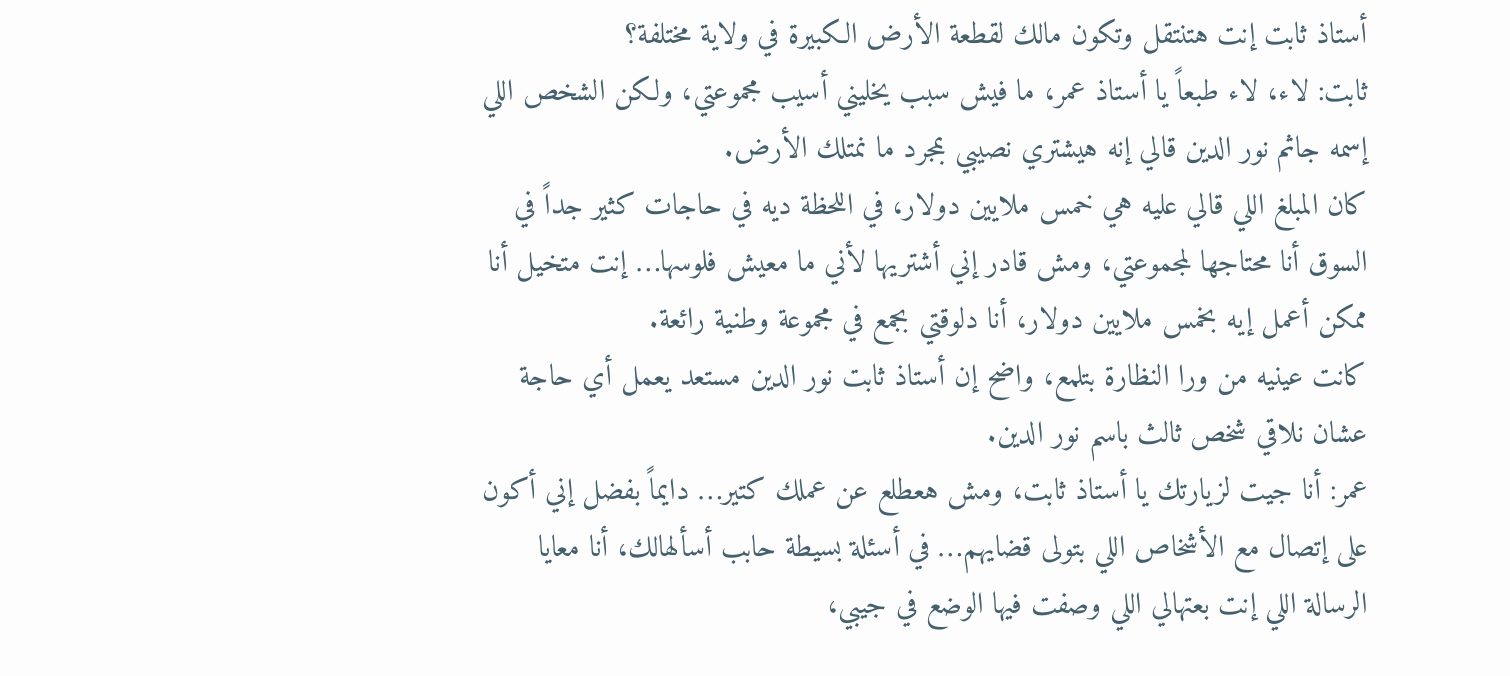أستاذ ثابت إنت هتنتقل وتكون مالك لقطعة الأرض الكبيرة في ولاية مختلفة؟
ثابت: لاء، لاء طبعاً يا أستاذ عمر، ما فيش سبب يخليني أسيب مجموعتي، ولكن الشخص اللي إسمه جاثم نور الدين قالي إنه هيشتري نصيبي بمجرد ما نمتلك الأرض.
كان المبلغ اللي قالي عليه هي خمس ملايين دولار، في اللحظة ديه في حاجات كثير جداً في السوق أنا محتاجها لمجموعتي، ومش قادر إني أشتريها لأني ما معيش فلوسها… إنت متخيل أنا ممكن أعمل إيه بخمس ملايين دولار، أنا دلوقتي بجمع في مجموعة وطنية رائعة.
كانت عينيه من ورا النظارة بتلمع، واضح إن أستاذ ثابت نور الدين مستعد يعمل أي حاجة عشان نلاقي شخص ثالث باسم نور الدين.
عمر: أنا جيت لزيارتك يا أستاذ ثابت، ومش هعطلع عن عملك كتير… دايماً بفضل إني أكون على إتصال مع الأشخاص اللي بتولى قضايهم… في أسئلة بسيطة حابب أسألهالك، أنا معايا الرسالة اللي إنت بعتهالي اللي وصفت فيها الوضع في جيبي،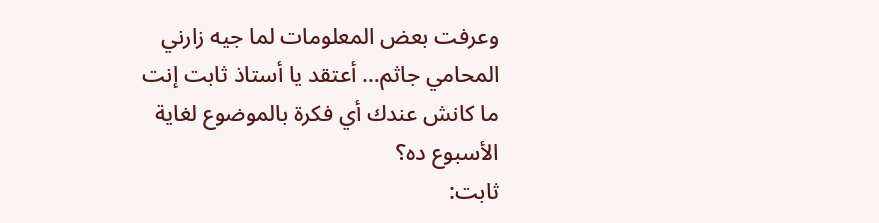وعرفت بعض المعلومات لما جيه زارني المحامي جاثم… أعتقد يا أستاذ ثابت إنت ما كانش عندك أي فكرة بالموضوع لغاية الأسبوع ده؟
ثابت: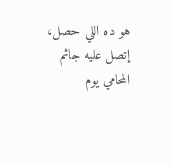هو ده اللي حصل، إتصل عليه جاثم المحامي يوم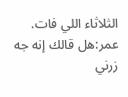الثلاثاء اللي فات.
عمر:هل قالك إنه جه زرني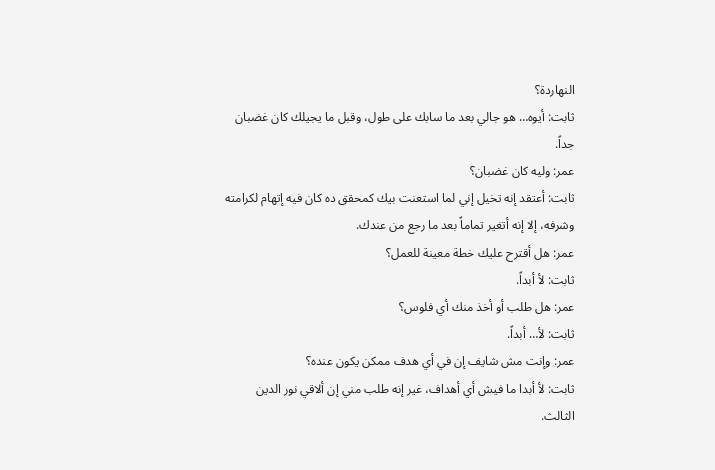النهاردة؟
ثابت: أيوه… هو جالي بعد ما سابك على طول، وقبل ما يجيلك كان غضبان جداً.
عمر: وليه كان غضبان؟
ثابت: أعتقد إنه تخيل إني لما استعنت بيك كمحقق ده كان فيه إتهام لكرامته وشرفه، إلا إنه أتغير تماماً بعد ما رجع من عندك.
عمر: هل أقترح عليك خطة معينة للعمل؟
ثابت: لأ أبداً.
عمر: هل طلب أو أخذ منك أي فلوس؟
ثابت: لأ… أبداً.
عمر: وإنت مش شايف إن في أي هدف ممكن يكون عنده؟
ثابت: لأ أبدا ما فيش أي أهداف، غير إنه طلب مني إن ألاقي نور الدين الثالث.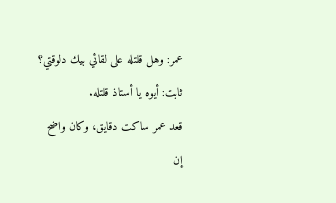عمر: وهل قلتله على لقائي بيك دلوقتي؟
ثابت: أيوه يا أستاذ قلتله.
قعد عمر ساكت دقايق، وكان واضح إن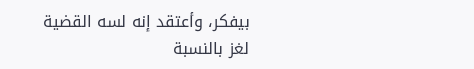بيفكر، وأعتقد إنه لسه القضية لغز بالنسبة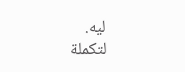ليه.
لتكملة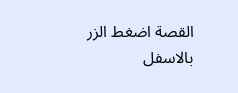القصة اضغط الزر بالاسفل